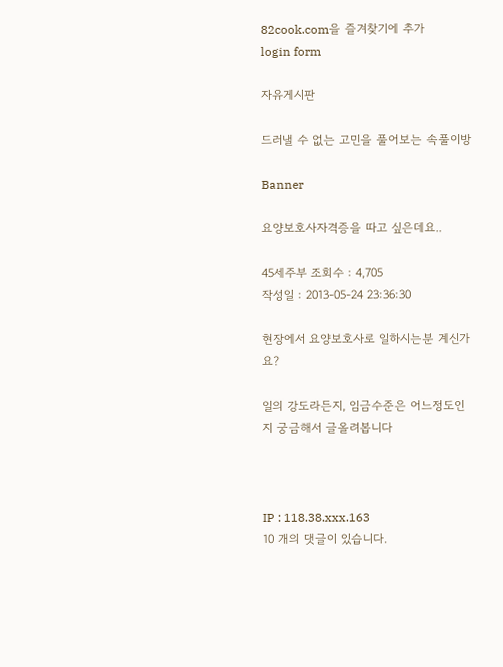82cook.com을 즐겨찾기에 추가
login form

자유게시판

드러낼 수 없는 고민을 풀어보는 속풀이방

Banner

요양보호사자격증을 따고 싶은데요..

45세주부 조회수 : 4,705
작성일 : 2013-05-24 23:36:30

현장에서 요양보호사로 일하시는분 계신가요?

일의 강도라든지, 임금수준은 어느정도인지 궁금해서 글올려봅니다



IP : 118.38.xxx.163
10 개의 댓글이 있습니다.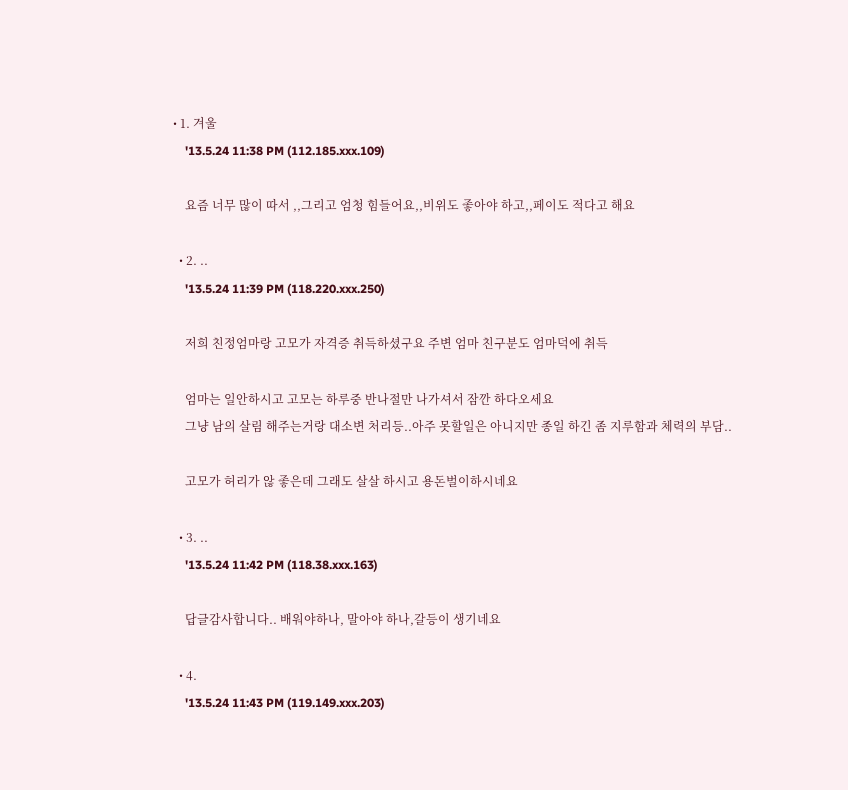• 1. 겨울
    '13.5.24 11:38 PM (112.185.xxx.109)

    요즘 너무 많이 따서 ,,그리고 엄청 힘들어요,,비위도 좋아야 하고,,페이도 적다고 해요

  • 2. ..
    '13.5.24 11:39 PM (118.220.xxx.250)

    저희 친정엄마랑 고모가 자격증 취득하셨구요 주변 엄마 친구분도 엄마덕에 취득

    엄마는 일안하시고 고모는 하루중 반나절만 나가셔서 잠깐 하다오세요
    그냥 남의 살림 해주는거랑 대소변 처리등..아주 못할일은 아니지만 종일 하긴 좀 지루함과 체력의 부담..

    고모가 허리가 않 좋은데 그래도 살살 하시고 용돈벌이하시네요

  • 3. ..
    '13.5.24 11:42 PM (118.38.xxx.163)

    답글감사합니다.. 배워야하나, 말아야 하나,갈등이 생기네요

  • 4.
    '13.5.24 11:43 PM (119.149.xxx.203)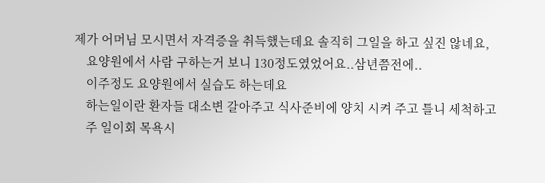제가 어머님 모시면서 자격증을 취득했는데요 솔직히 그일을 하고 싶진 않네요,
    요양원에서 사람 구하는거 보니 130정도였었어요..삼년쯤전에..
    이주정도 요양원에서 실습도 하는데요
    하는일이란 환자들 대소변 갈아주고 식사준비에 양치 시켜 주고 틀니 세척하고
    주 일이회 목욕시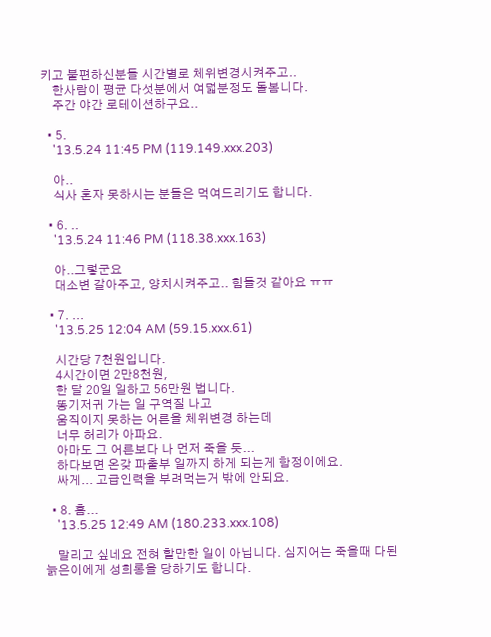키고 불편하신분들 시간별로 체위변경시켜주고..
    한사람이 평균 다섯분에서 여덟분정도 돌봄니다.
    주간 야간 로테이션하구요..

  • 5.
    '13.5.24 11:45 PM (119.149.xxx.203)

    아..
    식사 혼자 못하시는 분들은 먹여드리기도 합니다.

  • 6. ..
    '13.5.24 11:46 PM (118.38.xxx.163)

    아..그렇군요
    대소변 갈아주고, 양치시켜주고.. 힘들것 같아요 ㅠㅠ

  • 7. ...
    '13.5.25 12:04 AM (59.15.xxx.61)

    시간당 7천원입니다.
    4시간이면 2만8천원,
    한 달 20일 일하고 56만원 법니다.
    똥기저귀 가는 일 구역질 나고
    움직이지 못하는 어른을 체위변경 하는데
    너무 허리가 아파요.
    아마도 그 어른보다 나 먼저 죽을 듯...
    하다보면 온갖 파출부 일까지 하게 되는게 함정이에요.
    싸게... 고급인력을 부려먹는거 밖에 안되요.

  • 8. 흠...
    '13.5.25 12:49 AM (180.233.xxx.108)

    말리고 싶네요 전혀 할만한 일이 아닙니다. 심지어는 죽을때 다된 늙은이에게 성희롱을 당하기도 합니다.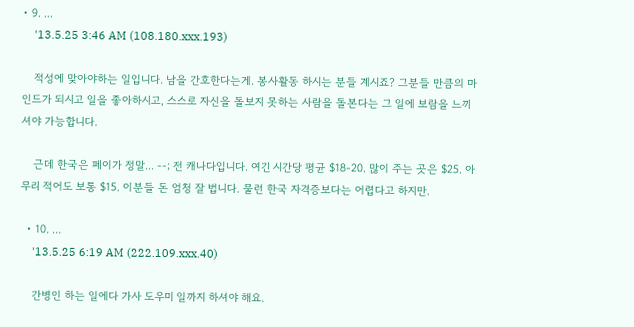• 9. ...
    '13.5.25 3:46 AM (108.180.xxx.193)

    적성에 맞아야하는 일입니다. 남을 간호한다는게. 봉사활동 하시는 분들 계시죠? 그분들 만큼의 마인드가 되시고 일을 좋아하시고, 스스로 자신을 돌보지 못하는 사람을 돌본다는 그 일에 보람을 느끼셔야 가능합니다.

    근데 한국은 페이가 정말... --; 전 캐나다입니다. 여긴 시간당 평균 $18-20. 많이 주는 곳은 $25. 아무리 적어도 보통 $15. 이분들 돈 엄청 잘 법니다. 물런 한국 자격증보다는 어렵다고 하지만.

  • 10. ...
    '13.5.25 6:19 AM (222.109.xxx.40)

    간병인 하는 일에다 가사 도우미 일까지 하셔야 해요.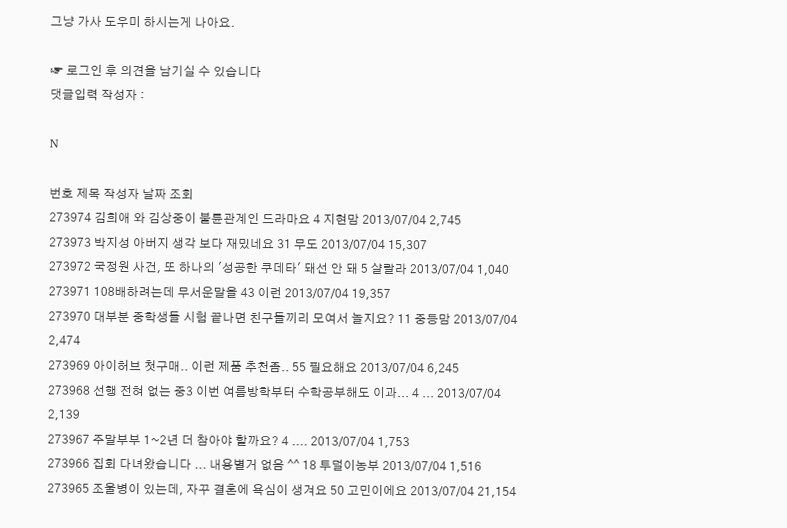그냥 가사 도우미 하시는게 나아요.

☞ 로그인 후 의견을 남기실 수 있습니다
댓글입력 작성자 :

N

번호 제목 작성자 날짜 조회
273974 김희애 와 김상중이 불륜관계인 드라마요 4 지현맘 2013/07/04 2,745
273973 박지성 아버지 생각 보다 재밌네요 31 무도 2013/07/04 15,307
273972 국정원 사건, 또 하나의 '성공한 쿠데타' 돼선 안 돼 5 샬랄라 2013/07/04 1,040
273971 108배하려는데 무서운말을 43 이런 2013/07/04 19,357
273970 대부분 중학생들 시험 끝나면 친구들끼리 모여서 놀지요? 11 중등맘 2013/07/04 2,474
273969 아이허브 첫구매.. 이런 제품 추천좀.. 55 필요해요 2013/07/04 6,245
273968 선행 전혀 없는 중3 이번 여름방학부터 수학공부해도 이과... 4 ... 2013/07/04 2,139
273967 주말부부 1~2년 더 참아야 할까요? 4 .... 2013/07/04 1,753
273966 집회 다녀왔습니다 ... 내용별거 없음 ^^ 18 투덜이농부 2013/07/04 1,516
273965 조울병이 있는데, 자꾸 결혼에 욕심이 생겨요 50 고민이에요 2013/07/04 21,154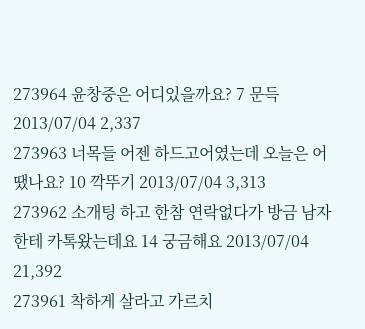273964 윤창중은 어디있을까요? 7 문득 2013/07/04 2,337
273963 너목들 어젠 하드고어였는데 오늘은 어땠나요? 10 깍뚜기 2013/07/04 3,313
273962 소개팅 하고 한참 연락없다가 방금 남자한테 카톡왔는데요 14 궁금해요 2013/07/04 21,392
273961 착하게 살라고 가르치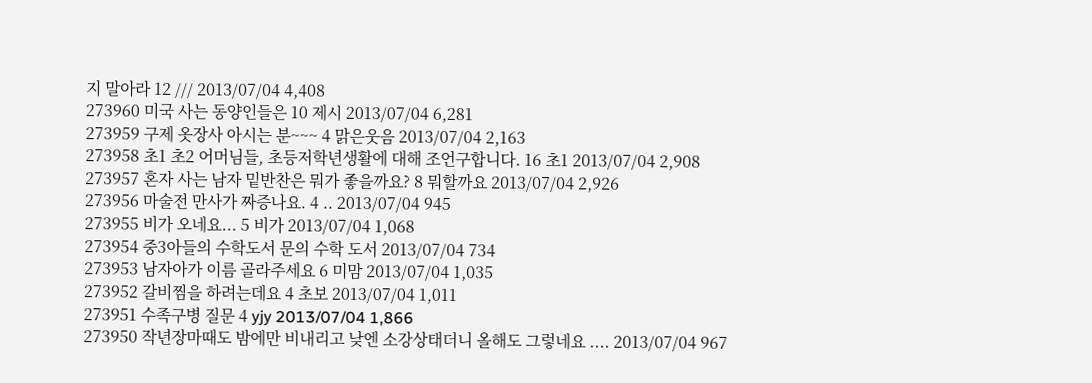지 말아라 12 /// 2013/07/04 4,408
273960 미국 사는 동양인들은 10 제시 2013/07/04 6,281
273959 구제 옷장사 아시는 분~~~ 4 맑은웃음 2013/07/04 2,163
273958 초1 초2 어머님들, 초등저학년생활에 대해 조언구합니다. 16 초1 2013/07/04 2,908
273957 혼자 사는 남자 밑반찬은 뭐가 좋을까요? 8 뭐할까요 2013/07/04 2,926
273956 마술전 만사가 짜증나요. 4 .. 2013/07/04 945
273955 비가 오네요... 5 비가 2013/07/04 1,068
273954 중3아들의 수학도서 문의 수학 도서 2013/07/04 734
273953 남자아가 이름 골라주세요 6 미맘 2013/07/04 1,035
273952 갈비찜을 하려는데요 4 초보 2013/07/04 1,011
273951 수족구병 질문 4 yjy 2013/07/04 1,866
273950 작년장마때도 밤에만 비내리고 낮엔 소강상태더니 올해도 그렇네요 .... 2013/07/04 967